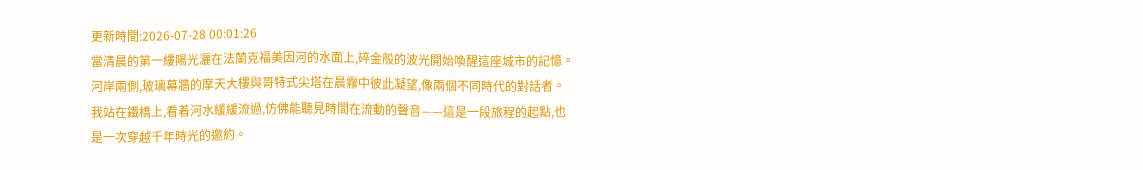更新時間:2026-07-28 00:01:26
當清晨的第一縷陽光灑在法蘭克福美因河的水面上,碎金般的波光開始喚醒這座城市的記憶。河岸兩側,玻璃幕牆的摩天大樓與哥特式尖塔在晨霧中彼此凝望,像兩個不同時代的對話者。我站在鐵橋上,看着河水緩緩流過,仿佛能聽見時間在流動的聲音——這是一段旅程的起點,也是一次穿越千年時光的邀約。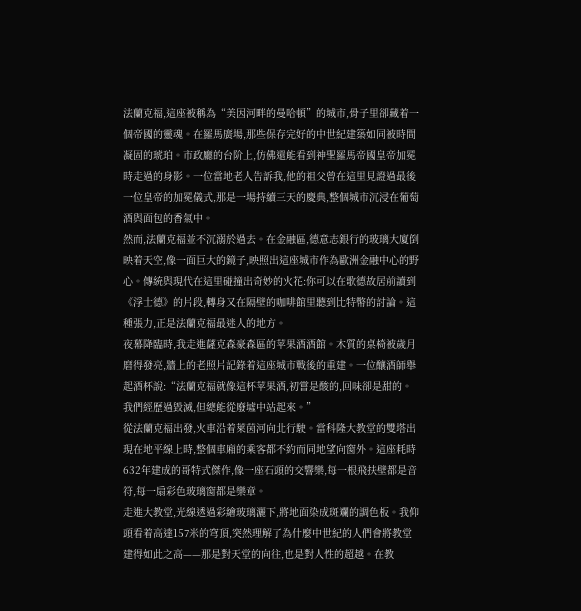法蘭克福,這座被稱為“美因河畔的曼哈頓”的城市,骨子里卻藏着一個帝國的靈魂。在羅馬廣場,那些保存完好的中世紀建築如同被時間凝固的琥珀。市政廳的台阶上,仿佛還能看到神聖羅馬帝國皇帝加冕時走過的身影。一位當地老人告訴我,他的祖父曾在這里見證過最後一位皇帝的加冕儀式,那是一場持續三天的慶典,整個城市沉浸在葡萄酒與面包的香氣中。
然而,法蘭克福並不沉溺於過去。在金融區,德意志銀行的玻璃大廈倒映着天空,像一面巨大的鏡子,映照出這座城市作為歐洲金融中心的野心。傳統與現代在這里碰撞出奇妙的火花:你可以在歌德故居前讀到《浮士德》的片段,轉身又在隔壁的咖啡館里聽到比特幣的討論。這種張力,正是法蘭克福最迷人的地方。
夜幕降臨時,我走進薩克森豪森區的苹果酒酒館。木質的桌椅被歲月磨得發亮,牆上的老照片記錄着這座城市戰後的重建。一位釀酒師舉起酒杯說:“法蘭克福就像這杯苹果酒,初嘗是酸的,回味卻是甜的。我們經歷過毀滅,但總能從廢墟中站起來。”
從法蘭克福出發,火車沿着萊茵河向北行駛。當科隆大教堂的雙塔出現在地平線上時,整個車廂的乘客都不約而同地望向窗外。這座耗時632年建成的哥特式傑作,像一座石頭的交響樂,每一根飛扶壁都是音符,每一扇彩色玻璃窗都是樂章。
走進大教堂,光線透過彩繪玻璃灑下,將地面染成斑斕的調色板。我仰頭看着高達157米的穹頂,突然理解了為什麼中世紀的人們會將教堂建得如此之高——那是對天堂的向往,也是對人性的超越。在教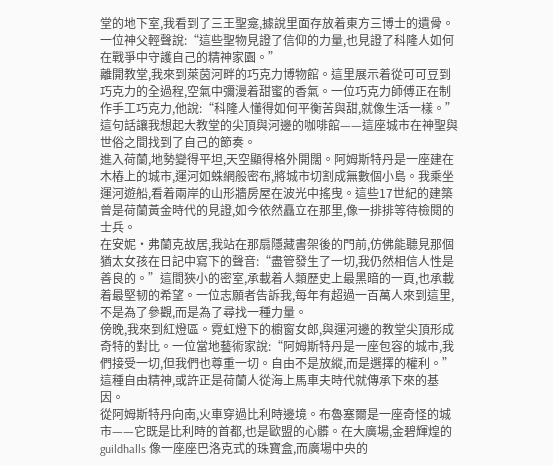堂的地下室,我看到了三王聖龛,據說里面存放着東方三博士的遺骨。一位神父輕聲說:“這些聖物見證了信仰的力量,也見證了科隆人如何在戰爭中守護自己的精神家園。”
離開教堂,我來到萊茵河畔的巧克力博物館。這里展示着從可可豆到巧克力的全過程,空氣中彌漫着甜蜜的香氣。一位巧克力師傅正在制作手工巧克力,他說:“科隆人懂得如何平衡苦與甜,就像生活一樣。”這句話讓我想起大教堂的尖頂與河邊的咖啡館——這座城市在神聖與世俗之間找到了自己的節奏。
進入荷蘭,地勢變得平坦,天空顯得格外開闊。阿姆斯特丹是一座建在木樁上的城市,運河如蛛網般密布,將城市切割成無數個小島。我乘坐運河遊船,看着兩岸的山形牆房屋在波光中搖曳。這些17世紀的建築曾是荷蘭黃金時代的見證,如今依然矗立在那里,像一排排等待檢閱的士兵。
在安妮·弗蘭克故居,我站在那扇隱藏書架後的門前,仿佛能聽見那個猶太女孩在日記中寫下的聲音:“盡管發生了一切,我仍然相信人性是善良的。”這間狹小的密室,承載着人類歷史上最黑暗的一頁,也承載着最堅韧的希望。一位志願者告訴我,每年有超過一百萬人來到這里,不是為了參觀,而是為了尋找一種力量。
傍晚,我來到紅燈區。霓虹燈下的櫥窗女郎,與運河邊的教堂尖頂形成奇特的對比。一位當地藝術家說:“阿姆斯特丹是一座包容的城市,我們接受一切,但我們也尊重一切。自由不是放縱,而是選擇的權利。”這種自由精神,或許正是荷蘭人從海上馬車夫時代就傳承下來的基因。
從阿姆斯特丹向南,火車穿過比利時邊境。布魯塞爾是一座奇怪的城市——它既是比利時的首都,也是歐盟的心髒。在大廣場,金碧輝煌的 guildhalls 像一座座巴洛克式的珠寶盒,而廣場中央的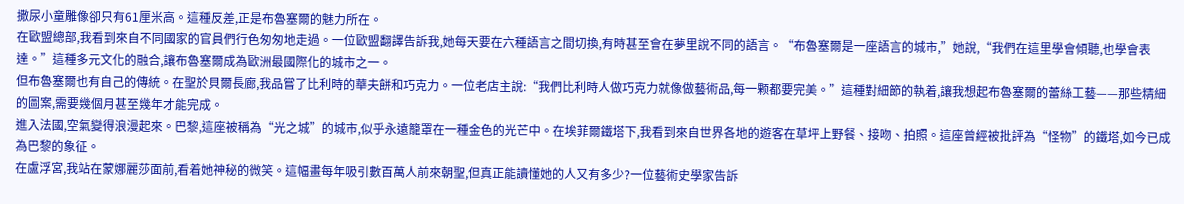撒尿小童雕像卻只有61厘米高。這種反差,正是布魯塞爾的魅力所在。
在歐盟總部,我看到來自不同國家的官員們行色匆匆地走過。一位歐盟翻譯告訴我,她每天要在六種語言之間切換,有時甚至會在夢里說不同的語言。“布魯塞爾是一座語言的城市,”她說,“我們在這里學會傾聽,也學會表達。”這種多元文化的融合,讓布魯塞爾成為歐洲最國際化的城市之一。
但布魯塞爾也有自己的傳統。在聖於貝爾長廊,我品嘗了比利時的華夫餅和巧克力。一位老店主說:“我們比利時人做巧克力就像做藝術品,每一颗都要完美。”這種對細節的執着,讓我想起布魯塞爾的蕾絲工藝——那些精細的圖案,需要幾個月甚至幾年才能完成。
進入法國,空氣變得浪漫起來。巴黎,這座被稱為“光之城”的城市,似乎永遠籠罩在一種金色的光芒中。在埃菲爾鐵塔下,我看到來自世界各地的遊客在草坪上野餐、接吻、拍照。這座曾經被批評為“怪物”的鐵塔,如今已成為巴黎的象征。
在盧浮宮,我站在蒙娜麗莎面前,看着她神秘的微笑。這幅畫每年吸引數百萬人前來朝聖,但真正能讀懂她的人又有多少?一位藝術史學家告訴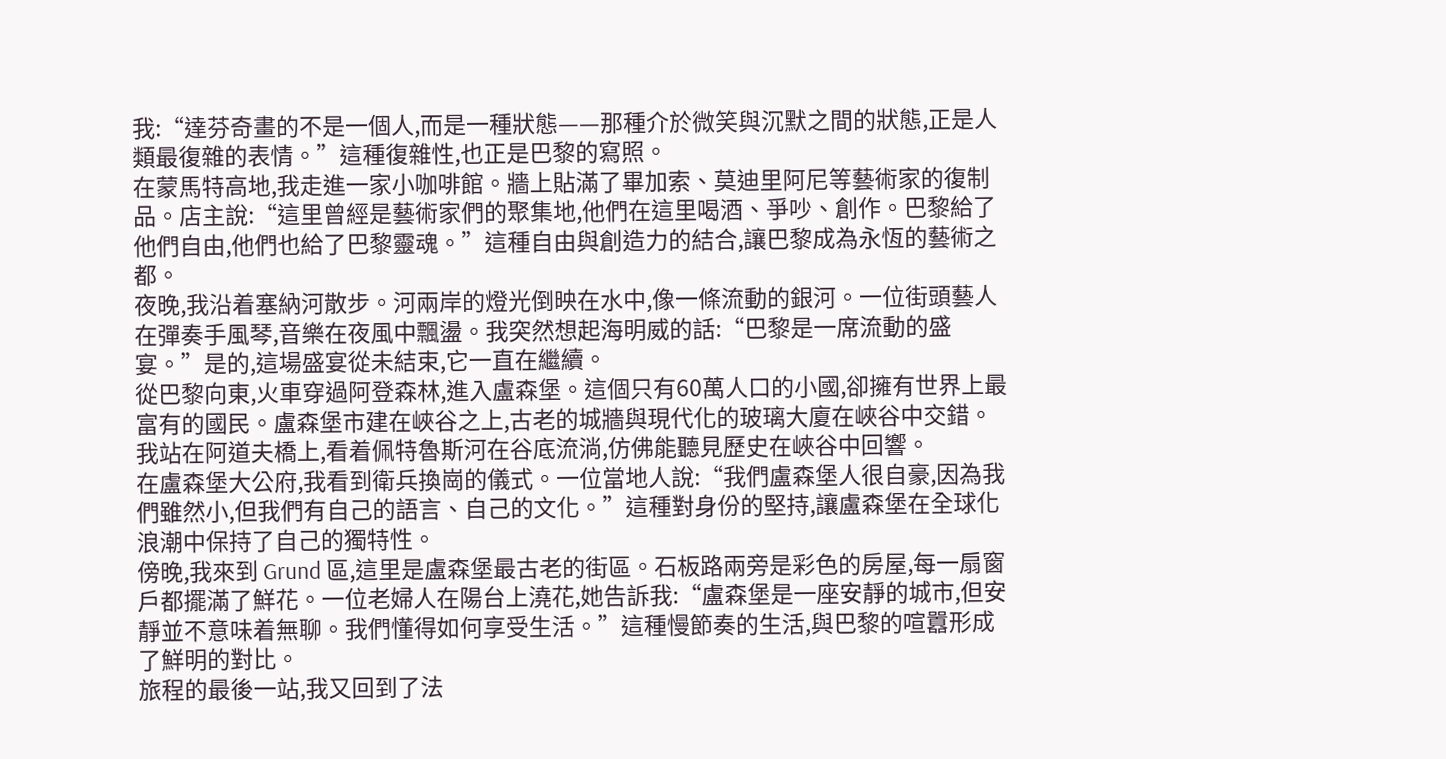我:“達芬奇畫的不是一個人,而是一種狀態——那種介於微笑與沉默之間的狀態,正是人類最復雜的表情。”這種復雜性,也正是巴黎的寫照。
在蒙馬特高地,我走進一家小咖啡館。牆上貼滿了畢加索、莫迪里阿尼等藝術家的復制品。店主說:“這里曾經是藝術家們的聚集地,他們在這里喝酒、爭吵、創作。巴黎給了他們自由,他們也給了巴黎靈魂。”這種自由與創造力的結合,讓巴黎成為永恆的藝術之都。
夜晚,我沿着塞納河散步。河兩岸的燈光倒映在水中,像一條流動的銀河。一位街頭藝人在彈奏手風琴,音樂在夜風中飄盪。我突然想起海明威的話:“巴黎是一席流動的盛宴。”是的,這場盛宴從未結束,它一直在繼續。
從巴黎向東,火車穿過阿登森林,進入盧森堡。這個只有60萬人口的小國,卻擁有世界上最富有的國民。盧森堡市建在峽谷之上,古老的城牆與現代化的玻璃大廈在峽谷中交錯。我站在阿道夫橋上,看着佩特魯斯河在谷底流淌,仿佛能聽見歷史在峽谷中回響。
在盧森堡大公府,我看到衛兵換崗的儀式。一位當地人說:“我們盧森堡人很自豪,因為我們雖然小,但我們有自己的語言、自己的文化。”這種對身份的堅持,讓盧森堡在全球化浪潮中保持了自己的獨特性。
傍晚,我來到 Grund 區,這里是盧森堡最古老的街區。石板路兩旁是彩色的房屋,每一扇窗戶都擺滿了鮮花。一位老婦人在陽台上澆花,她告訴我:“盧森堡是一座安靜的城市,但安靜並不意味着無聊。我們懂得如何享受生活。”這種慢節奏的生活,與巴黎的喧囂形成了鮮明的對比。
旅程的最後一站,我又回到了法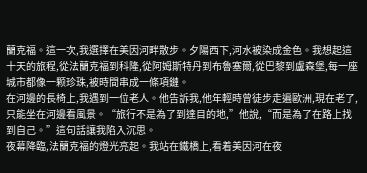蘭克福。這一次,我選擇在美因河畔散步。夕陽西下,河水被染成金色。我想起這十天的旅程,從法蘭克福到科隆,從阿姆斯特丹到布魯塞爾,從巴黎到盧森堡,每一座城市都像一颗珍珠,被時間串成一條項鏈。
在河邊的長椅上,我遇到一位老人。他告訴我,他年輕時曾徒步走遍歐洲,現在老了,只能坐在河邊看風景。“旅行不是為了到達目的地,”他說,“而是為了在路上找到自己。”這句話讓我陷入沉思。
夜幕降臨,法蘭克福的燈光亮起。我站在鐵橋上,看着美因河在夜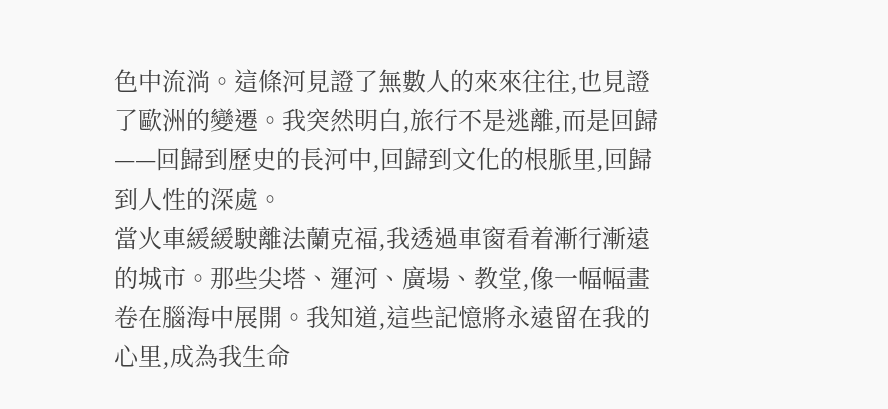色中流淌。這條河見證了無數人的來來往往,也見證了歐洲的變遷。我突然明白,旅行不是逃離,而是回歸——回歸到歷史的長河中,回歸到文化的根脈里,回歸到人性的深處。
當火車緩緩駛離法蘭克福,我透過車窗看着漸行漸遠的城市。那些尖塔、運河、廣場、教堂,像一幅幅畫卷在腦海中展開。我知道,這些記憶將永遠留在我的心里,成為我生命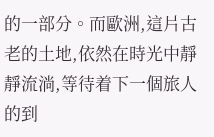的一部分。而歐洲,這片古老的土地,依然在時光中靜靜流淌,等待着下一個旅人的到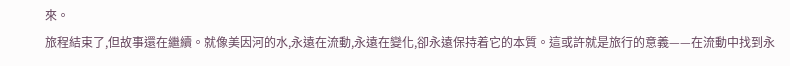來。
旅程結束了,但故事還在繼續。就像美因河的水,永遠在流動,永遠在變化,卻永遠保持着它的本質。這或許就是旅行的意義——在流動中找到永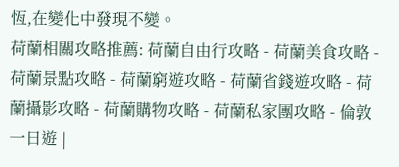恆,在變化中發現不變。
荷蘭相關攻略推薦: 荷蘭自由行攻略 - 荷蘭美食攻略 - 荷蘭景點攻略 - 荷蘭窮遊攻略 - 荷蘭省錢遊攻略 - 荷蘭攝影攻略 - 荷蘭購物攻略 - 荷蘭私家團攻略 - 倫敦一日遊 |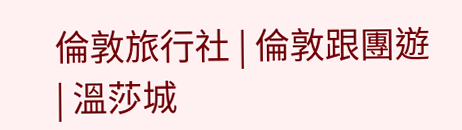倫敦旅行社 | 倫敦跟團遊 | 溫莎城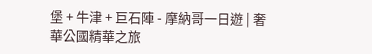堡 + 牛津 + 巨石陣 - 摩納哥一日遊 | 奢華公國精華之旅